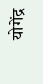योगेंद्र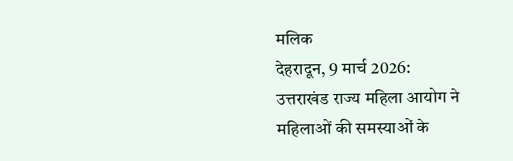मलिक
देहरादून, 9 मार्च 2026:
उत्तराखंड राज्य महिला आयोग ने महिलाओं की समस्याओं के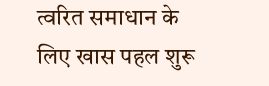त्वरित समाधान के लिए खास पहल शुरू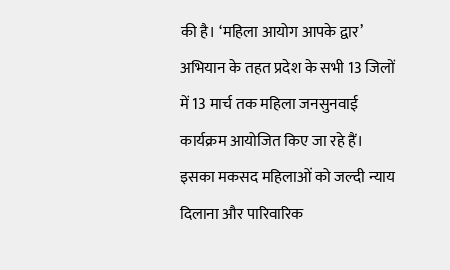की है। ‘महिला आयोग आपके द्वार’ अभियान के तहत प्रदेश के सभी 13 जिलों में 13 मार्च तक महिला जनसुनवाई कार्यक्रम आयोजित किए जा रहे हैं। इसका मकसद महिलाओं को जल्दी न्याय दिलाना और पारिवारिक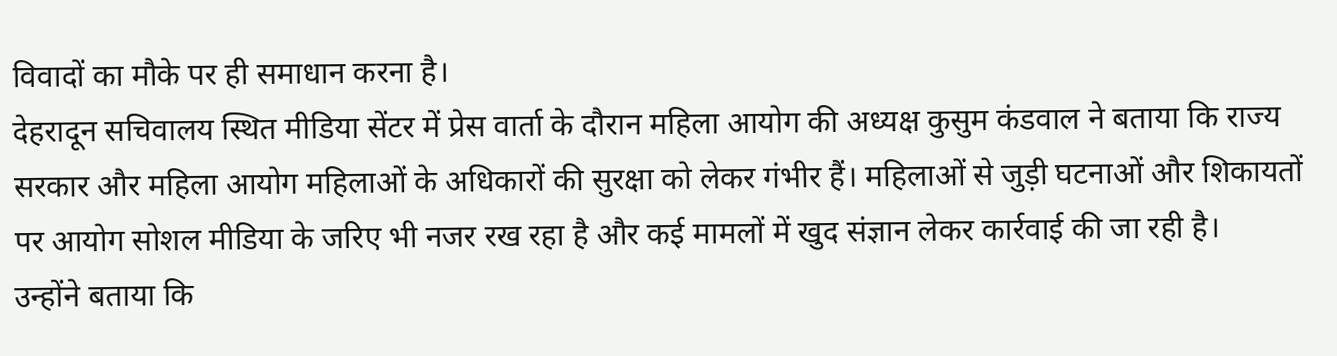विवादों का मौके पर ही समाधान करना है।
देहरादून सचिवालय स्थित मीडिया सेंटर में प्रेस वार्ता के दौरान महिला आयोग की अध्यक्ष कुसुम कंडवाल ने बताया कि राज्य सरकार और महिला आयोग महिलाओं के अधिकारों की सुरक्षा को लेकर गंभीर हैं। महिलाओं से जुड़ी घटनाओं और शिकायतों पर आयोग सोशल मीडिया के जरिए भी नजर रख रहा है और कई मामलों में खुद संज्ञान लेकर कार्रवाई की जा रही है।
उन्होंने बताया कि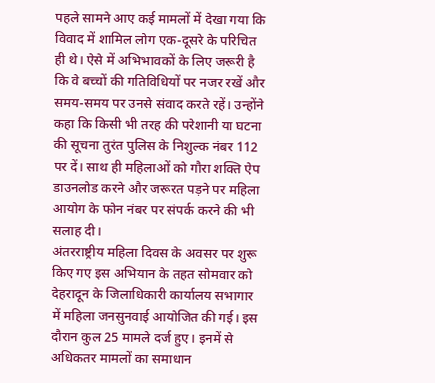पहले सामने आए कई मामलों में देखा गया कि विवाद में शामिल लोग एक-दूसरे के परिचित ही थे। ऐसे में अभिभावकों के लिए जरूरी है कि वे बच्चों की गतिविधियों पर नजर रखें और समय-समय पर उनसे संवाद करते रहें। उन्होंने कहा कि किसी भी तरह की परेशानी या घटना की सूचना तुरंत पुलिस के निशुल्क नंबर 112 पर दें। साथ ही महिलाओं को गौरा शक्ति ऐप डाउनलोड करने और जरूरत पड़ने पर महिला आयोग के फोन नंबर पर संपर्क करने की भी सलाह दी।
अंतरराष्ट्रीय महिला दिवस के अवसर पर शुरू किए गए इस अभियान के तहत सोमवार को देहरादून के जिलाधिकारी कार्यालय सभागार में महिला जनसुनवाई आयोजित की गई। इस दौरान कुल 25 मामले दर्ज हुए। इनमें से अधिकतर मामलों का समाधान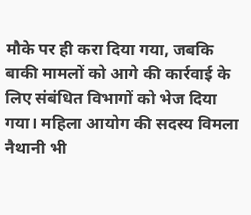मौके पर ही करा दिया गया, जबकि बाकी मामलों को आगे की कार्रवाई के लिए संबंधित विभागों को भेज दिया गया। महिला आयोग की सदस्य विमला नैथानी भी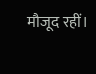मौजूद रहीं।